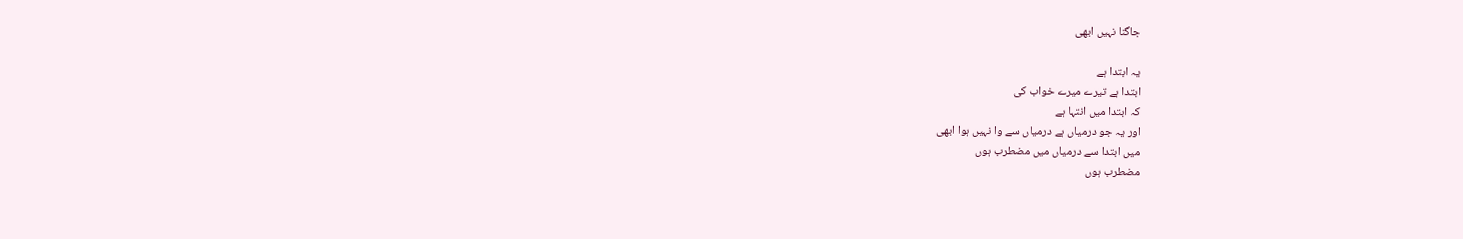جاگنا نہیں ابھی

یہ ابتدا ہے
ابتدا ہے تیرے میرے خواب کی
کہ ابتدا میں انتہا ہے
اور یہ جو درمیاں ہے درمیاں سے وا نہیں ہوا ابھی
میں ابتدا سے درمیاں میں مضطرب ہوں
مضطرب ہوں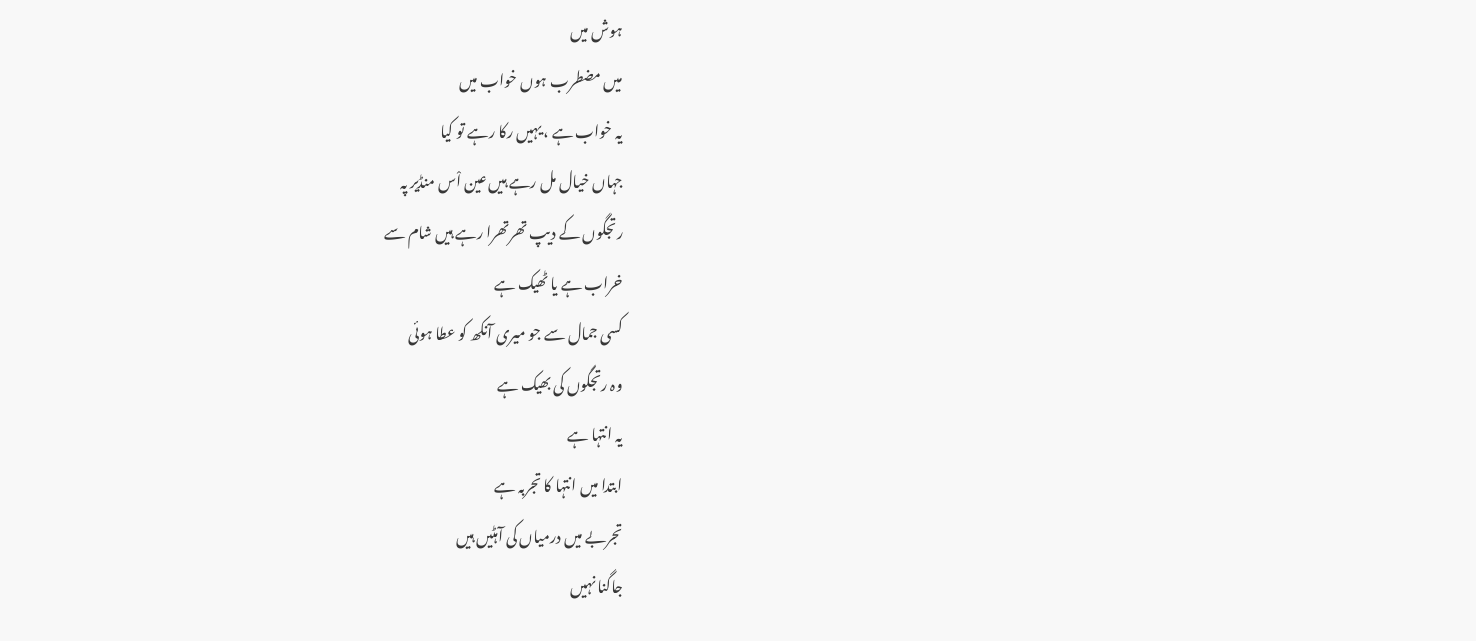ہوش میں
میں مضطرب ہوں خواب میں
یہ خواب ہے ، یہیں رکا رہے تو کیا
جہاں خیال مل رہے ہیں عین اْس منڈیر پہ
رتجگوں کے دیپ تھرتھرا رہے ہیں شام سے
خراب ہے یا ٹھیک ہے
کسی جمال سے جو میری آنکھ کو عطا ہوئی
وہ رتجگوں کی بھیک ہے
یہ انتہا ہے
ابتدا میں انتہا کا تجربہ ہے
تجربے میں درمیاں کی آہٹیں ہیں
جاگنا نہیں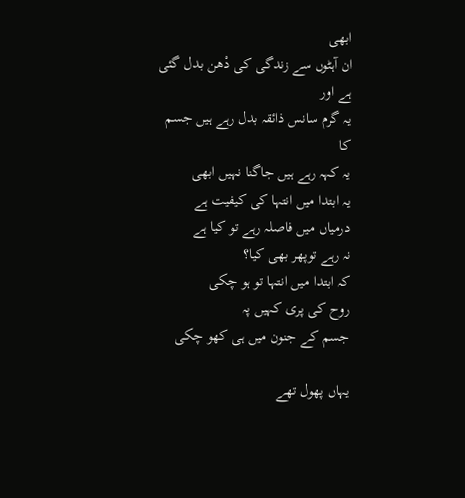ابھی
ان آہٹوں سے زندگی کی دْھن بدل گئی ہے اور
یہ گرم سانس ذائقہ بدل رہے ہیں جسم کا
یہ کہہ رہے ہیں جاگنا نہیں ابھی
یہ ابتدا میں انتہا کی کیفیت ہے
درمیاں میں فاصلہ رہے تو کیا ہے
نہ رہے توپھر بھی کیا؟
کہ ابتدا میں انتہا تو ہو چکی
روح کی پری کہیں پہ
جسم کے جنون میں ہی کھو چکی

یہاں پھول تھے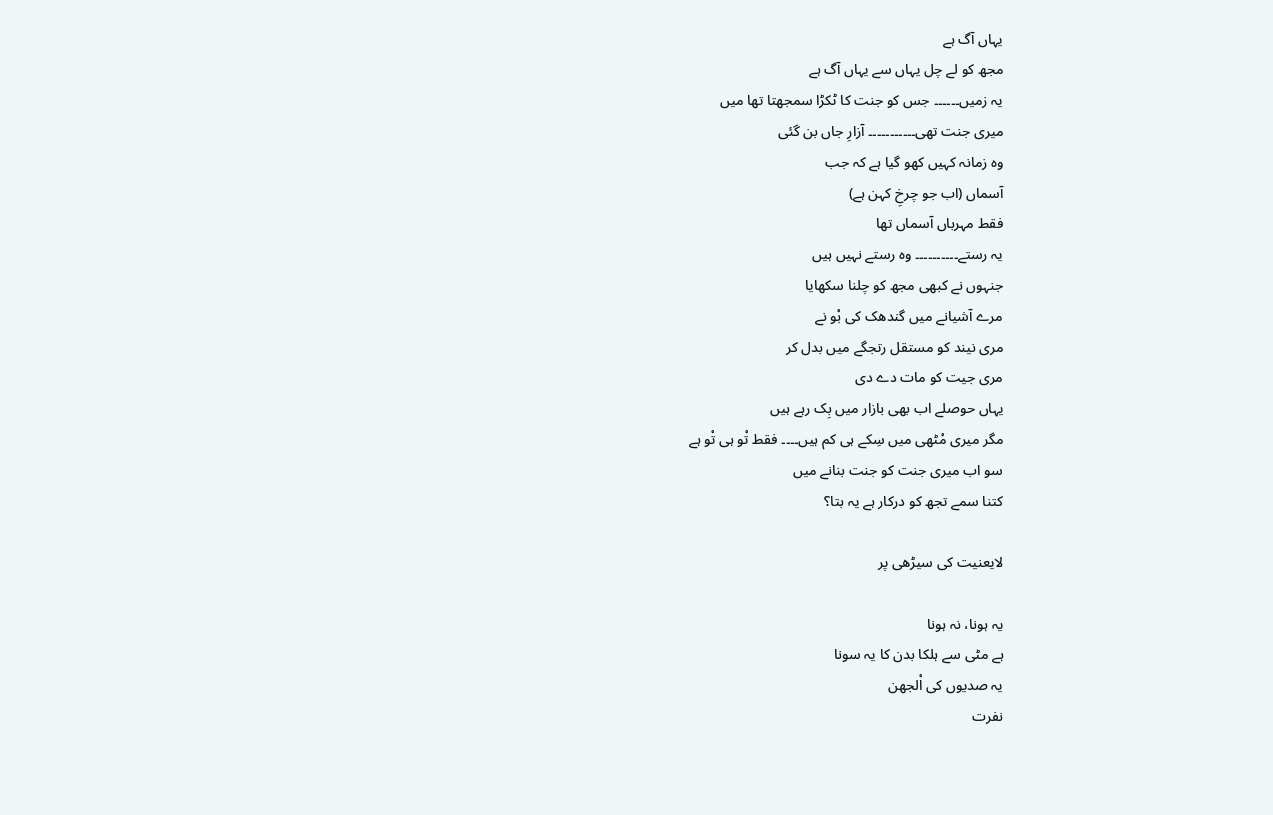یہاں آگ ہے
مجھ کو لے چل یہاں سے یہاں آگ ہے
یہ زمیں۔۔۔۔۔۔ جس کو جنت کا ٹکڑا سمجھتا تھا میں
میری جنت تھی۔۔۔۔۔۔۔۔۔۔۔ آزارِ جاں بن گئی
وہ زمانہ کہیں کھو گیا ہے کہ جب
آسماں (اب جو چرخِ کہن ہے)
فقط مہرباں آسماں تھا
یہ رستے۔۔۔۔۔۔۔۔۔۔ وہ رستے نہیں ہیں
جنہوں نے کبھی مجھ کو چلنا سکھایا
مرے آشیانے میں گندھک کی بْو نے
مری نیند کو مستقل رتجگے میں بدل کر
مری جیت کو مات دے دی
یہاں حوصلے اب بھی بازار میں بِک رہے ہیں
مگر میری مْٹھی میں سِکے ہی کم ہیں۔۔۔۔ فقط تْو ہی تْو ہے
سو اب میری جنت کو جنت بنانے میں
کتنا سمے تجھ کو درکار ہے یہ بتا؟

لایعنیت کی سیڑھی پر

یہ ہونا، نہ ہونا
ہے مٹی سے ہلکا بدن کا یہ سونا
یہ صدیوں کی اْلجھن
نفرت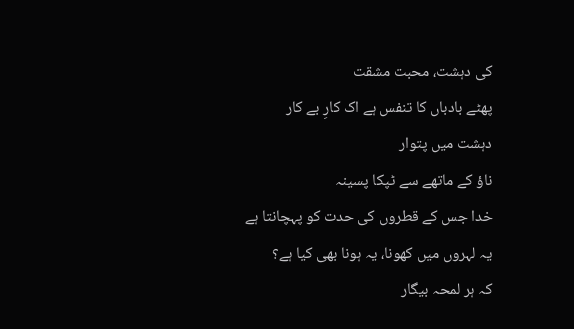کی دہشت، محبت مشقت
پھٹے بادباں کا تنفس ہے اک کارِ بے کار
دہشت میں پتوار
ناؤ کے ماتھے سے ٹپکا پسینہ
خدا جس کے قطروں کی حدت کو پہچانتا ہے
یہ لہروں میں کھونا، یہ ہونا بھی کیا ہے؟
کہ ہر لمحہ بیگار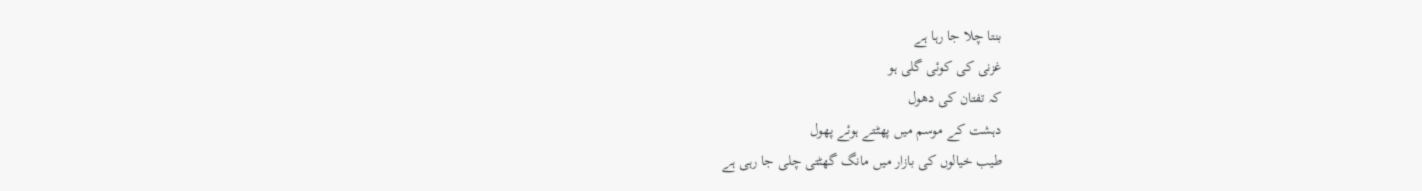بنتا چلا جا رہا ہے
غزنی کی کوئی گلی ہو
کہ تفتان کی دھول
دہشت کے موسم میں پھٹتے ہوئے پھول
طیب خیالوں کی بازار میں مانگ گھٹتی چلی جا رہی ہے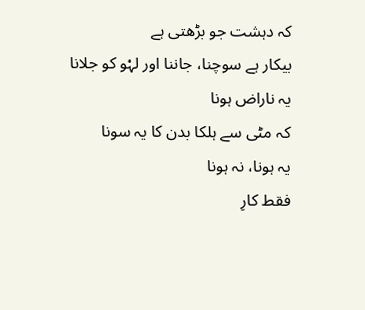کہ دہشت جو بڑھتی ہے
بیکار ہے سوچنا، جاننا اور لہْو کو جلانا
یہ ناراض ہونا
کہ مٹی سے ہلکا بدن کا یہ سونا
یہ ہونا، نہ ہونا
فقط کارِ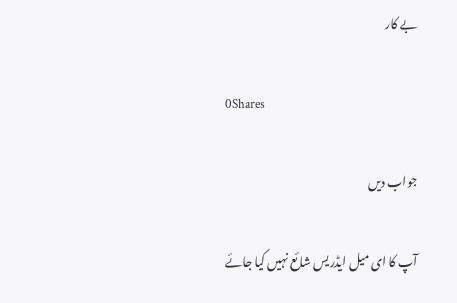بے کار

0Shares

جواب دیں

آپ کا ای میل ایڈریس شائع نہیں کیا جائے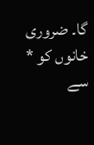گا۔ ضروری خانوں کو * سے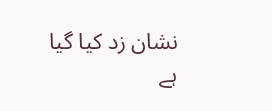نشان زد کیا گیا ہے